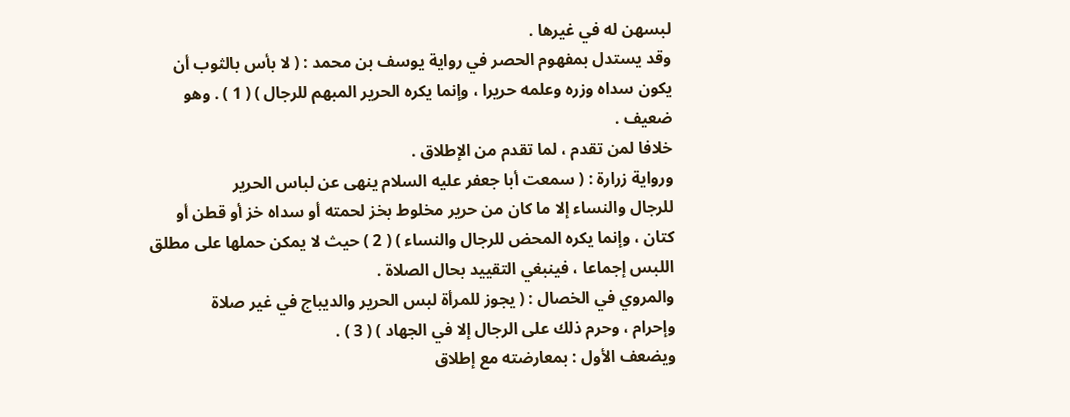لبسهن له في غيرها .
وقد يستدل بمفهوم الحصر في رواية يوسف بن محمد : ( لا بأس بالثوب أن
يكون سداه وزره وعلمه حريرا ، وإنما يكره الحرير المبهم للرجال ) ( 1 ) . وهو
ضعيف .
خلافا لمن تقدم ، لما تقدم من الإطلاق .
ورواية زرارة : ( سمعت أبا جعفر عليه السلام ينهى عن لباس الحرير
للرجال والنساء إلا ما كان من حرير مخلوط بخز لحمته أو سداه خز أو قطن أو
كتان ، وإنما يكره المحض للرجال والنساء ) ( 2 ) حيث لا يمكن حملها على مطلق
اللبس إجماعا ، فينبغي التقييد بحال الصلاة .
والمروي في الخصال : ( يجوز للمرأة لبس الحرير والديباج في غير صلاة
وإحرام ، وحرم ذلك على الرجال إلا في الجهاد ) ( 3 ) .
ويضعف الأول : بمعارضته مع إطلاق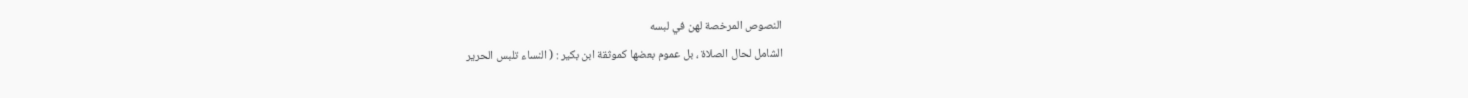النصوص المرخصة لهن في لبسه
الشامل لحال الصلاة ، بل عموم بعضها كموثقة ابن بكير : ( النساء تلبس الحرير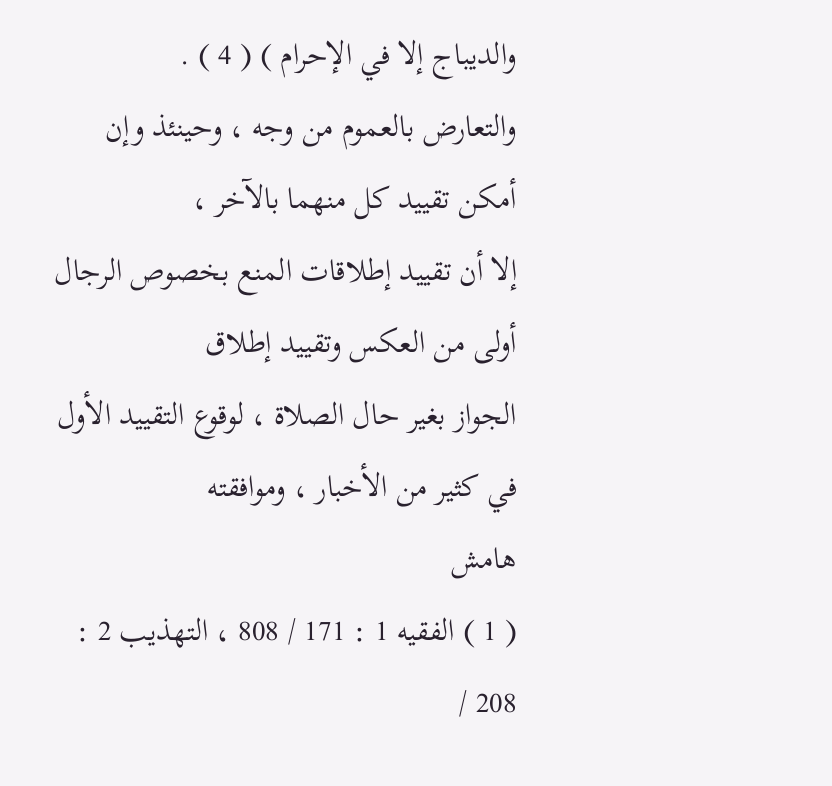والديباج إلا في الإحرام ) ( 4 ) .
والتعارض بالعموم من وجه ، وحينئذ وإن أمكن تقييد كل منهما بالآخر ،
إلا أن تقييد إطلاقات المنع بخصوص الرجال أولى من العكس وتقييد إطلاق
الجواز بغير حال الصلاة ، لوقوع التقييد الأول في كثير من الأخبار ، وموافقته
هامش
( 1 ) الفقيه 1 : 171 / 808 ، التهذيب 2 : 208 /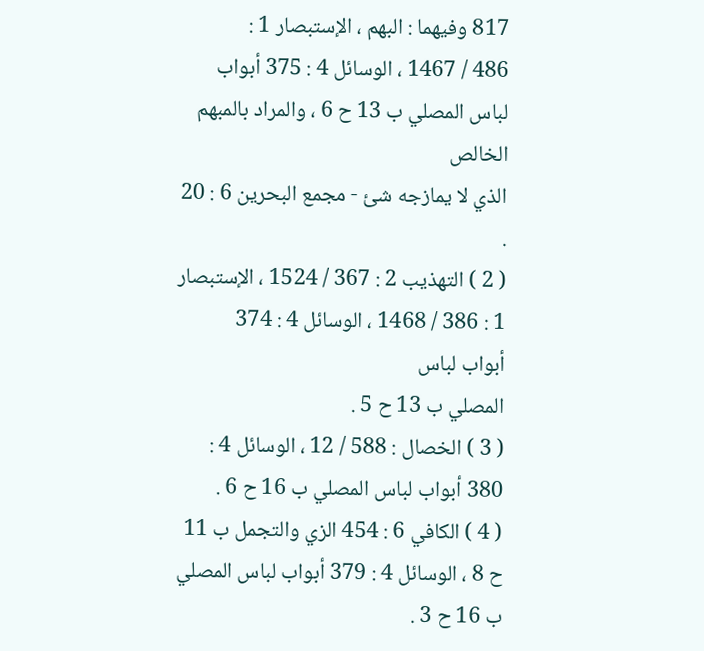817 وفيهما : البهم ، الإستبصار 1 :
486 / 1467 ، الوسائل 4 : 375 أبواب لباس المصلي ب 13 ح 6 ، والمراد بالمبهم الخالص
الذي لا يمازجه شئ - مجمع البحرين 6 : 20 .
( 2 ) التهذيب 2 : 367 / 1524 ، الإستبصار 1 : 386 / 1468 ، الوسائل 4 : 374
أبواب لباس
المصلي ب 13 ح 5 .
( 3 ) الخصال : 588 / 12 ، الوسائل 4 : 380 أبواب لباس المصلي ب 16 ح 6 .
( 4 ) الكافي 6 : 454 الزي والتجمل ب 11 ح 8 ، الوسائل 4 : 379 أبواب لباس المصلي ب 16 ح 3 .